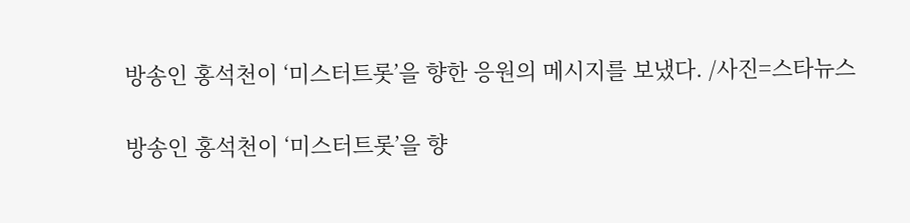방송인 홍석천이 ‘미스터트롯’을 향한 응원의 메시지를 보냈다. /사진=스타뉴스

방송인 홍석천이 ‘미스터트롯’을 향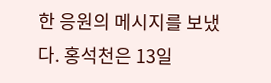한 응원의 메시지를 보냈다. 홍석천은 13일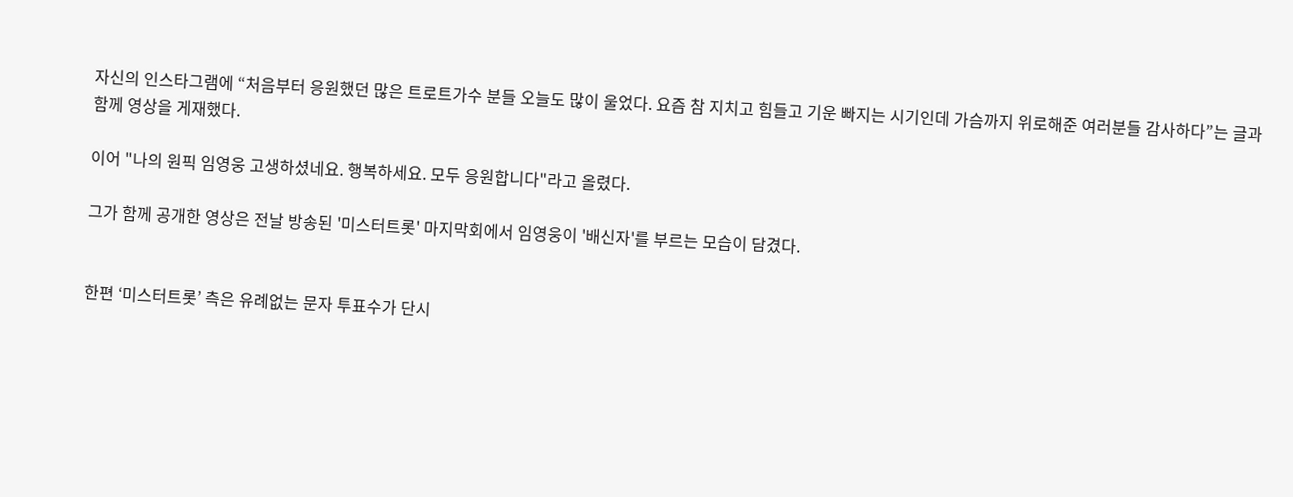자신의 인스타그램에 “처음부터 응원했던 많은 트로트가수 분들 오늘도 많이 울었다. 요즘 참 지치고 힘들고 기운 빠지는 시기인데 가슴까지 위로해준 여러분들 감사하다”는 글과 함께 영상을 게재했다.

이어 "나의 원픽 임영웅 고생하셨네요. 행복하세요. 모두 응원합니다"라고 올렸다.

그가 함께 공개한 영상은 전날 방송된 '미스터트롯' 마지막회에서 임영웅이 '배신자'를 부르는 모습이 담겼다.


한편 ‘미스터트롯’ 측은 유례없는 문자 투표수가 단시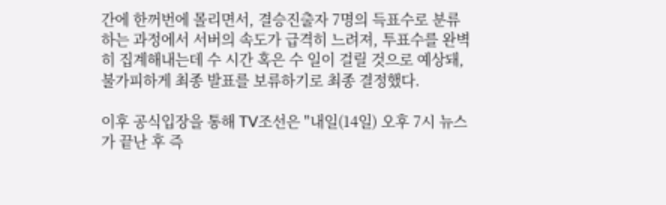간에 한꺼번에 몰리면서, 결승진출자 7명의 득표수로 분류하는 과정에서 서버의 속도가 급격히 느려져, 투표수를 완벽히 집계해내는데 수 시간 혹은 수 일이 걸릴 것으로 예상돼, 불가피하게 최종 발표를 보류하기로 최종 결정했다.

이후 공식입장을 통해 TV조선은 "내일(14일) 오후 7시 뉴스가 끝난 후 즉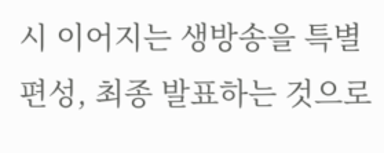시 이어지는 생방송을 특별 편성, 최종 발표하는 것으로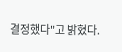결정했다"고 밝혔다.